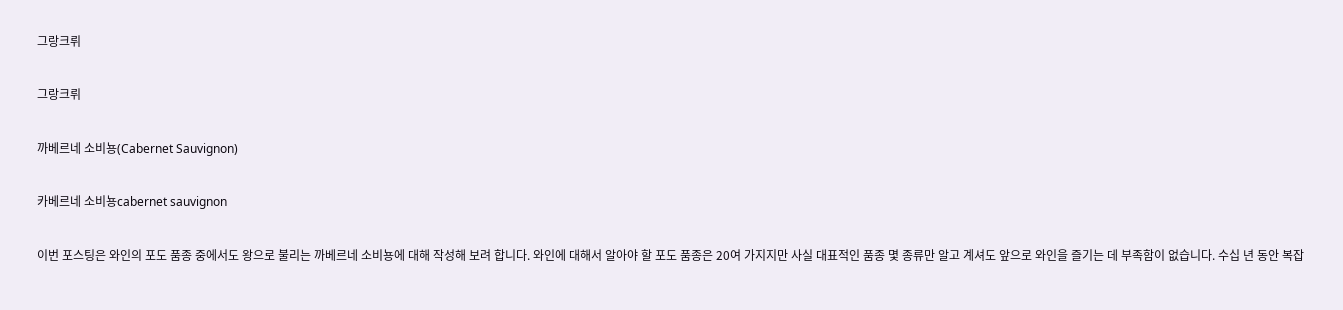그랑크뤼

그랑크뤼

까베르네 소비뇽(Cabernet Sauvignon)

카베르네 소비뇽cabernet sauvignon

이번 포스팅은 와인의 포도 품종 중에서도 왕으로 불리는 까베르네 소비뇽에 대해 작성해 보려 합니다. 와인에 대해서 알아야 할 포도 품종은 20여 가지지만 사실 대표적인 품종 몇 종류만 알고 계셔도 앞으로 와인을 즐기는 데 부족함이 없습니다. 수십 년 동안 복잡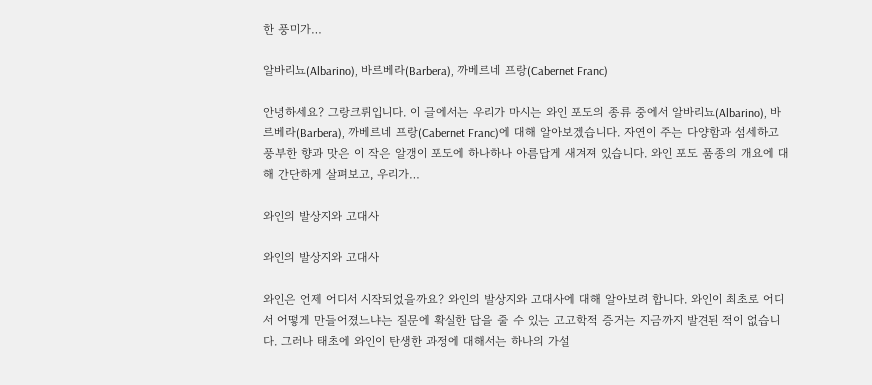한 풍미가…

알바리뇨(Albarino), 바르베라(Barbera), 까베르네 프랑(Cabernet Franc)

안녕하세요? 그랑크뤼입니다. 이 글에서는 우리가 마시는 와인 포도의 종류 중에서 알바리뇨(Albarino), 바르베라(Barbera), 까베르네 프랑(Cabernet Franc)에 대해 알아보겠습니다. 자연이 주는 다양함과 섬세하고 풍부한 향과 맛은 이 작은 알갱이 포도에 하나하나 아름답게 새겨져 있습니다. 와인 포도 품종의 개요에 대해 간단하게 살펴보고, 우리가…

와인의 발상지와 고대사

와인의 발상지와 고대사

와인은 언제 어디서 시작되었을까요? 와인의 발상지와 고대사에 대해 알아보려 합니다. 와인이 최초로 어디서 어떻게 만들어졌느냐는 질문에 확실한 답을 줄 수 있는 고고학적 증거는 지금까지 발견된 적이 없습니다. 그러나 태초에 와인이 탄생한 과정에 대해서는 하나의 가설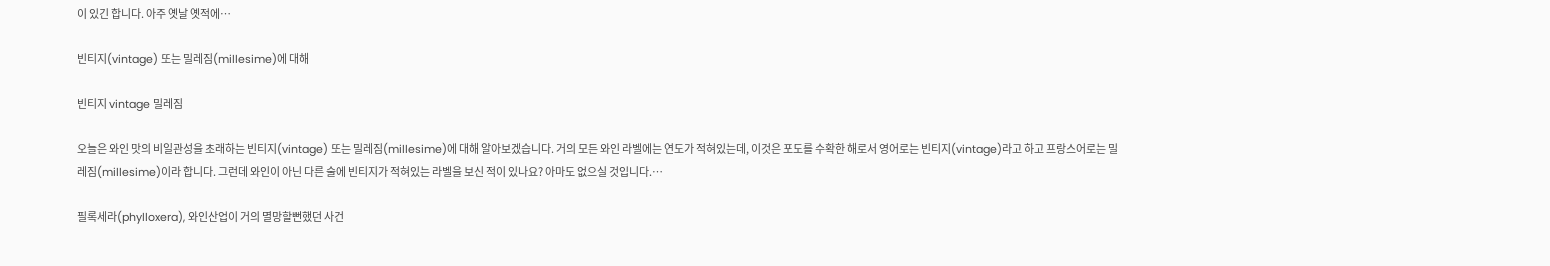이 있긴 합니다. 아주 옛날 옛적에…

빈티지(vintage) 또는 밀레짐(millesime)에 대해

빈티지 vintage 밀레짐

오늘은 와인 맛의 비일관성을 초래하는 빈티지(vintage) 또는 밀레짐(millesime)에 대해 알아보겠습니다. 거의 모든 와인 라벨에는 연도가 적혀있는데, 이것은 포도를 수확한 해로서 영어로는 빈티지(vintage)라고 하고 프랑스어로는 밀레짐(millesime)이라 합니다. 그런데 와인이 아닌 다른 술에 빈티지가 적혀있는 라벨을 보신 적이 있나요? 아마도 없으실 것입니다.…

필록세라(phylloxera), 와인산업이 거의 멸망할뻔했던 사건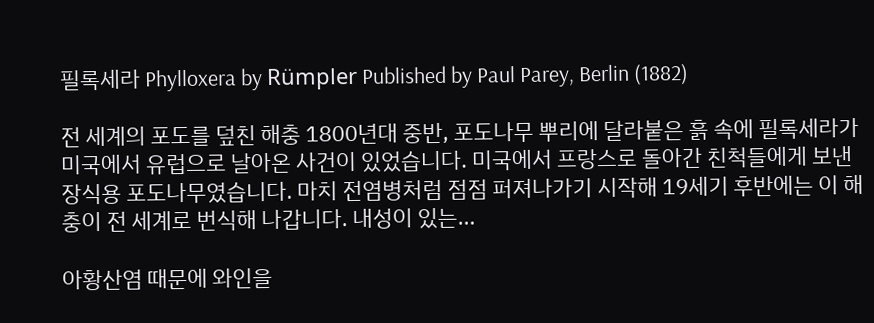필록세라 Phylloxera by Rümpler Published by Paul Parey, Berlin (1882)

전 세계의 포도를 덮친 해충 1800년대 중반, 포도나무 뿌리에 달라붙은 흙 속에 필록세라가 미국에서 유럽으로 날아온 사건이 있었습니다. 미국에서 프랑스로 돌아간 친척들에게 보낸 장식용 포도나무였습니다. 마치 전염병처럼 점점 퍼져나가기 시작해 19세기 후반에는 이 해충이 전 세계로 번식해 나갑니다. 내성이 있는…

아황산염 때문에 와인을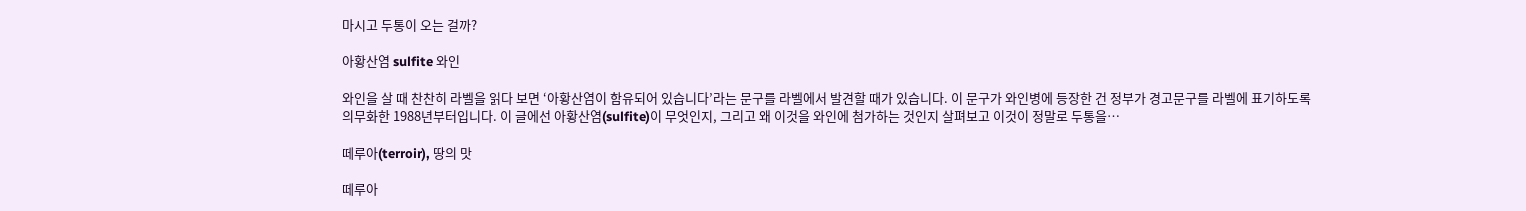마시고 두통이 오는 걸까?

아황산염 sulfite 와인

와인을 살 때 찬찬히 라벨을 읽다 보면 ‘아황산염이 함유되어 있습니다’라는 문구를 라벨에서 발견할 때가 있습니다. 이 문구가 와인병에 등장한 건 정부가 경고문구를 라벨에 표기하도록 의무화한 1988년부터입니다. 이 글에선 아황산염(sulfite)이 무엇인지, 그리고 왜 이것을 와인에 첨가하는 것인지 살펴보고 이것이 정말로 두통을…

떼루아(terroir), 땅의 맛

떼루아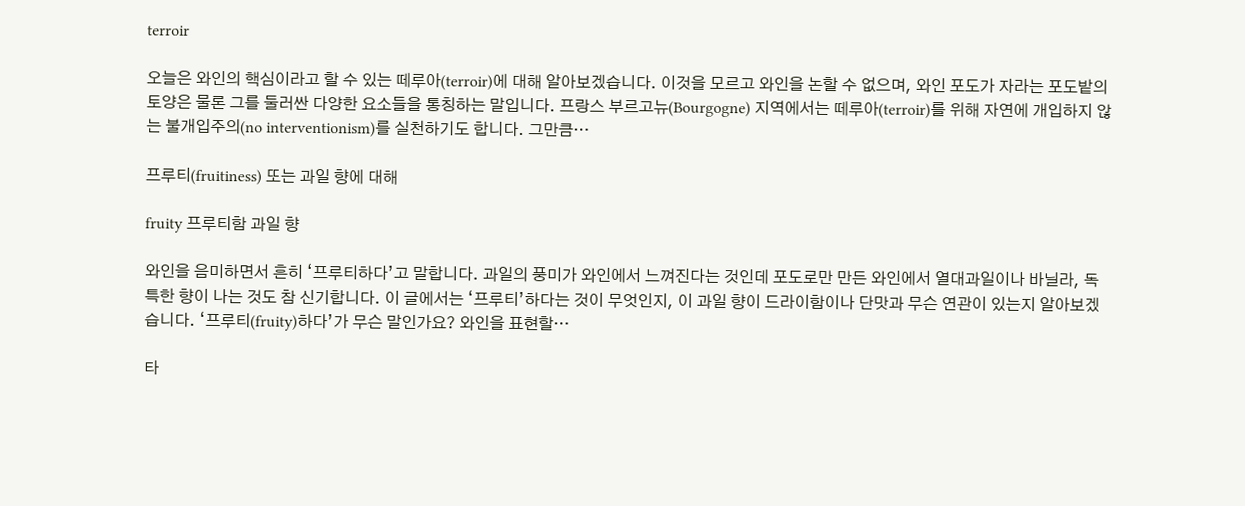terroir

오늘은 와인의 핵심이라고 할 수 있는 떼루아(terroir)에 대해 알아보겠습니다. 이것을 모르고 와인을 논할 수 없으며, 와인 포도가 자라는 포도밭의 토양은 물론 그를 둘러싼 다양한 요소들을 통칭하는 말입니다. 프랑스 부르고뉴(Bourgogne) 지역에서는 떼루아(terroir)를 위해 자연에 개입하지 않는 불개입주의(no interventionism)를 실천하기도 합니다. 그만큼…

프루티(fruitiness) 또는 과일 향에 대해

fruity 프루티함 과일 향

와인을 음미하면서 흔히 ‘프루티하다’고 말합니다. 과일의 풍미가 와인에서 느껴진다는 것인데 포도로만 만든 와인에서 열대과일이나 바닐라, 독특한 향이 나는 것도 참 신기합니다. 이 글에서는 ‘프루티’하다는 것이 무엇인지, 이 과일 향이 드라이함이나 단맛과 무슨 연관이 있는지 알아보겠습니다. ‘프루티(fruity)하다’가 무슨 말인가요? 와인을 표현할…

타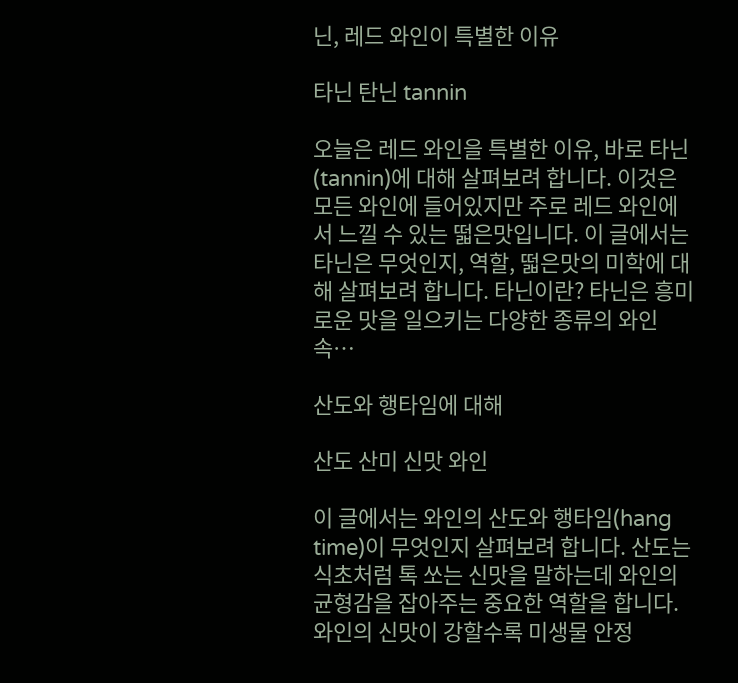닌, 레드 와인이 특별한 이유

타닌 탄닌 tannin

오늘은 레드 와인을 특별한 이유, 바로 타닌(tannin)에 대해 살펴보려 합니다. 이것은 모든 와인에 들어있지만 주로 레드 와인에서 느낄 수 있는 떫은맛입니다. 이 글에서는 타닌은 무엇인지, 역할, 떫은맛의 미학에 대해 살펴보려 합니다. 타닌이란? 타닌은 흥미로운 맛을 일으키는 다양한 종류의 와인 속…

산도와 행타임에 대해

산도 산미 신맛 와인

이 글에서는 와인의 산도와 행타임(hang time)이 무엇인지 살펴보려 합니다. 산도는 식초처럼 톡 쏘는 신맛을 말하는데 와인의 균형감을 잡아주는 중요한 역할을 합니다. 와인의 신맛이 강할수록 미생물 안정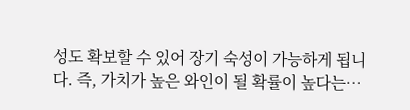성도 확보할 수 있어 장기 숙성이 가능하게 됩니다. 즉, 가치가 높은 와인이 될 확률이 높다는…